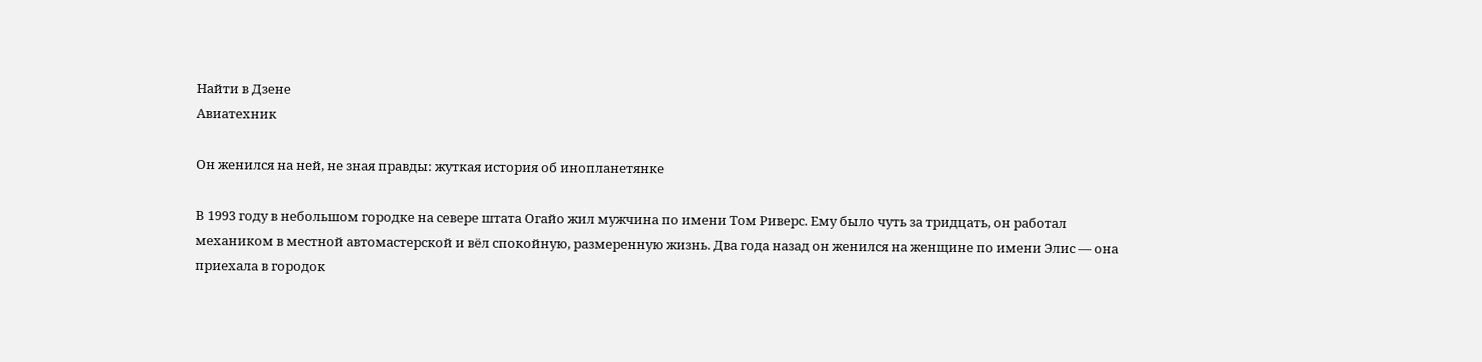Найти в Дзене
Авиатехник

Он женился на ней, не зная правды: жуткая история об инопланетянке

В 1993 году в небольшом городке на севере штата Огайо жил мужчина по имени Том Риверс. Ему было чуть за тридцать, он работал механиком в местной автомастерской и вёл спокойную, размеренную жизнь. Два года назад он женился на женщине по имени Элис — она приехала в городок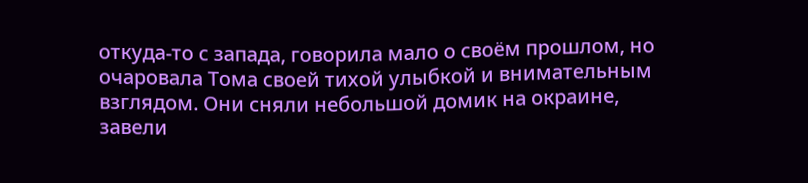откуда‑то с запада, говорила мало о своём прошлом, но очаровала Тома своей тихой улыбкой и внимательным взглядом. Они сняли небольшой домик на окраине, завели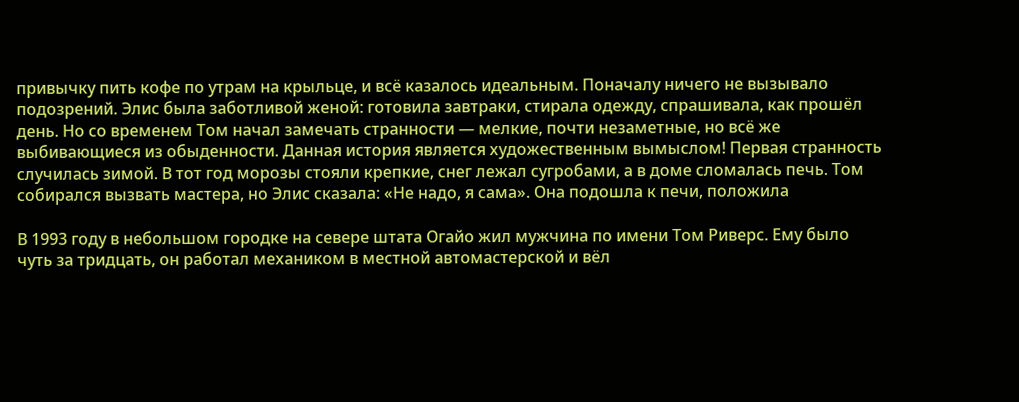привычку пить кофе по утрам на крыльце, и всё казалось идеальным. Поначалу ничего не вызывало подозрений. Элис была заботливой женой: готовила завтраки, стирала одежду, спрашивала, как прошёл день. Но со временем Том начал замечать странности — мелкие, почти незаметные, но всё же выбивающиеся из обыденности. Данная история является художественным вымыслом! Первая странность случилась зимой. В тот год морозы стояли крепкие, снег лежал сугробами, а в доме сломалась печь. Том собирался вызвать мастера, но Элис сказала: «Не надо, я сама». Она подошла к печи, положила

В 1993 году в небольшом городке на севере штата Огайо жил мужчина по имени Том Риверс. Ему было чуть за тридцать, он работал механиком в местной автомастерской и вёл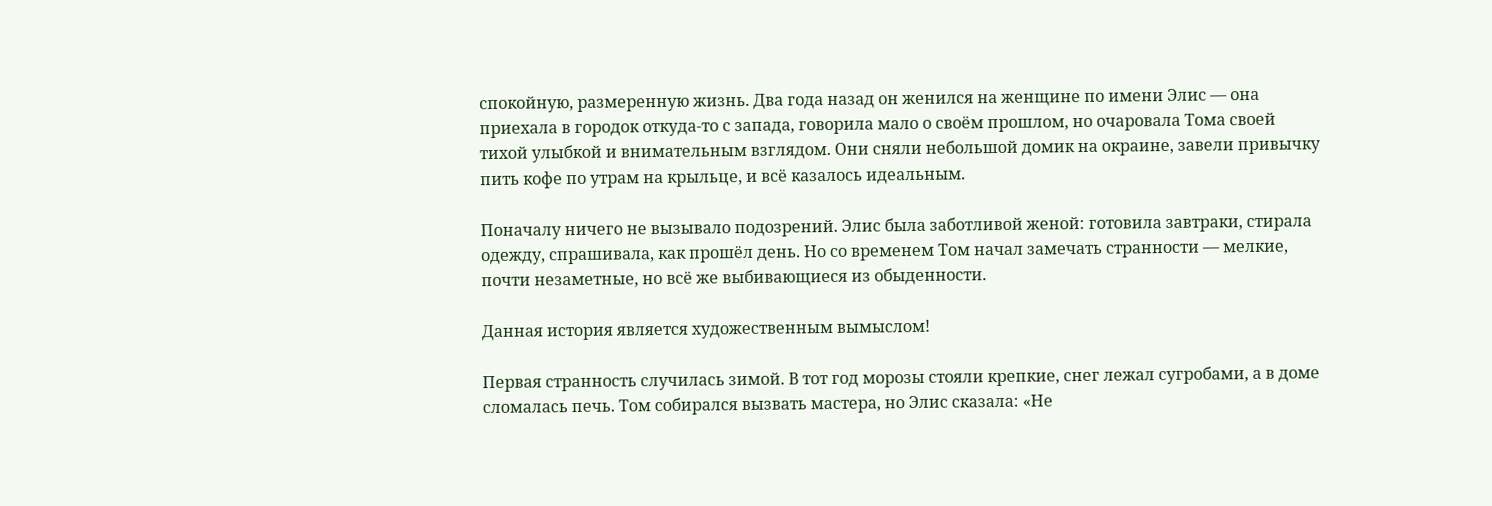спокойную, размеренную жизнь. Два года назад он женился на женщине по имени Элис — она приехала в городок откуда‑то с запада, говорила мало о своём прошлом, но очаровала Тома своей тихой улыбкой и внимательным взглядом. Они сняли небольшой домик на окраине, завели привычку пить кофе по утрам на крыльце, и всё казалось идеальным.

Поначалу ничего не вызывало подозрений. Элис была заботливой женой: готовила завтраки, стирала одежду, спрашивала, как прошёл день. Но со временем Том начал замечать странности — мелкие, почти незаметные, но всё же выбивающиеся из обыденности.

Данная история является художественным вымыслом!

Первая странность случилась зимой. В тот год морозы стояли крепкие, снег лежал сугробами, а в доме сломалась печь. Том собирался вызвать мастера, но Элис сказала: «Не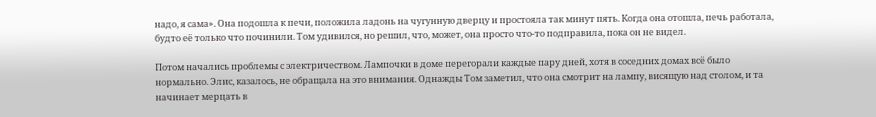надо, я сама». Она подошла к печи, положила ладонь на чугунную дверцу и простояла так минут пять. Когда она отошла, печь работала, будто её только что починили. Том удивился, но решил, что, может, она просто что‑то подправила, пока он не видел.

Потом начались проблемы с электричеством. Лампочки в доме перегорали каждые пару дней, хотя в соседних домах всё было нормально. Элис, казалось, не обращала на это внимания. Однажды Том заметил, что она смотрит на лампу, висящую над столом, и та начинает мерцать в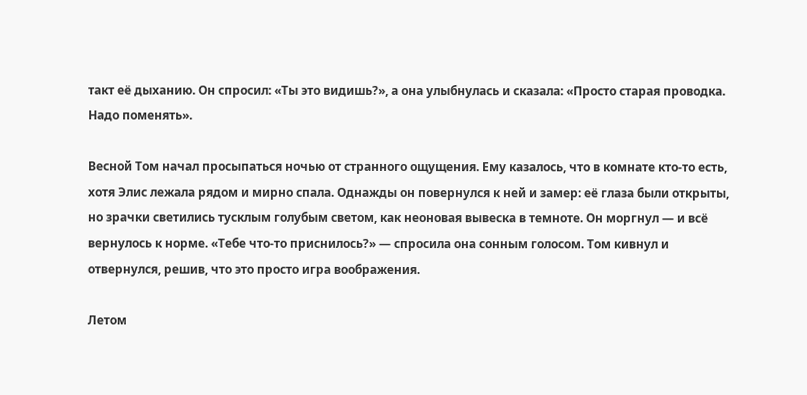такт её дыханию. Он спросил: «Ты это видишь?», а она улыбнулась и сказала: «Просто старая проводка. Надо поменять».

Весной Том начал просыпаться ночью от странного ощущения. Ему казалось, что в комнате кто‑то есть, хотя Элис лежала рядом и мирно спала. Однажды он повернулся к ней и замер: её глаза были открыты, но зрачки светились тусклым голубым светом, как неоновая вывеска в темноте. Он моргнул — и всё вернулось к норме. «Тебе что‑то приснилось?» — спросила она сонным голосом. Том кивнул и отвернулся, решив, что это просто игра воображения.

Летом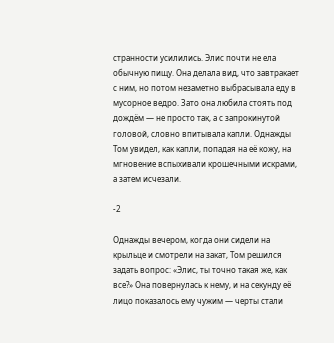странности усилились. Элис почти не ела обычную пищу. Она делала вид, что завтракает с ним, но потом незаметно выбрасывала еду в мусорное ведро. Зато она любила стоять под дождём — не просто так, а с запрокинутой головой, словно впитывала капли. Однажды Том увидел, как капли, попадая на её кожу, на мгновение вспыхивали крошечными искрами, а затем исчезали.

-2

Однажды вечером, когда они сидели на крыльце и смотрели на закат, Том решился задать вопрос: «Элис, ты точно такая же, как все?» Она повернулась к нему, и на секунду её лицо показалось ему чужим — черты стали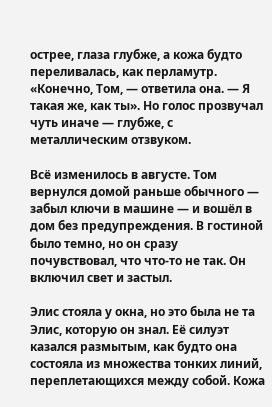острее, глаза глубже, а кожа будто переливалась, как перламутр. «Конечно, Том, — ответила она. — Я такая же, как ты». Но голос прозвучал чуть иначе — глубже, с металлическим отзвуком.

Всё изменилось в августе. Том вернулся домой раньше обычного — забыл ключи в машине — и вошёл в дом без предупреждения. В гостиной было темно, но он сразу почувствовал, что что‑то не так. Он включил свет и застыл.

Элис стояла у окна, но это была не та Элис, которую он знал. Её силуэт казался размытым, как будто она состояла из множества тонких линий, переплетающихся между собой. Кожа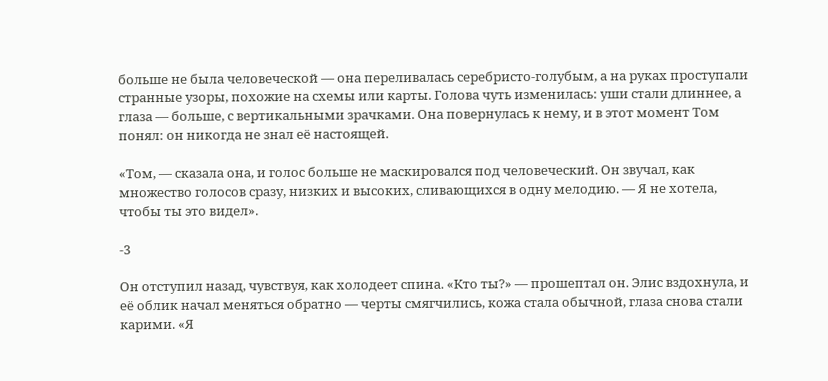больше не была человеческой — она переливалась серебристо‑голубым, а на руках проступали странные узоры, похожие на схемы или карты. Голова чуть изменилась: уши стали длиннее, а глаза — больше, с вертикальными зрачками. Она повернулась к нему, и в этот момент Том понял: он никогда не знал её настоящей.

«Том, — сказала она, и голос больше не маскировался под человеческий. Он звучал, как множество голосов сразу, низких и высоких, сливающихся в одну мелодию. — Я не хотела, чтобы ты это видел».

-3

Он отступил назад, чувствуя, как холодеет спина. «Кто ты?» — прошептал он. Элис вздохнула, и её облик начал меняться обратно — черты смягчились, кожа стала обычной, глаза снова стали карими. «Я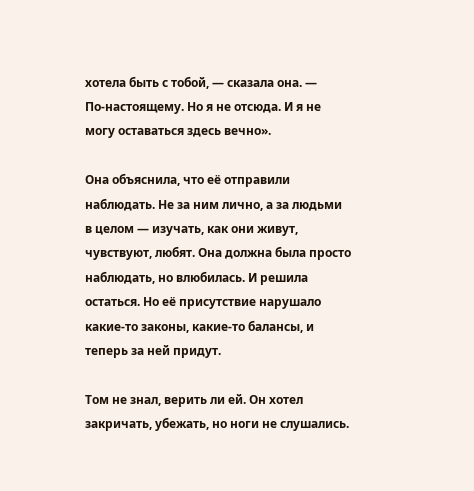хотела быть с тобой, — сказала она. — По‑настоящему. Но я не отсюда. И я не могу оставаться здесь вечно».

Она объяснила, что её отправили наблюдать. Не за ним лично, а за людьми в целом — изучать, как они живут, чувствуют, любят. Она должна была просто наблюдать, но влюбилась. И решила остаться. Но её присутствие нарушало какие‑то законы, какие‑то балансы, и теперь за ней придут.

Том не знал, верить ли ей. Он хотел закричать, убежать, но ноги не слушались.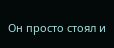Он просто стоял и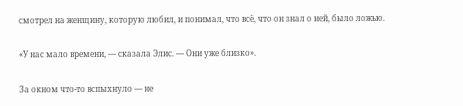смотрел на женщину, которую любил, и понимал, что всё, что он знал о ней, было ложью.

«У нас мало времени, — сказала Элис. — Они уже близко».

За окном что‑то вспыхнуло — не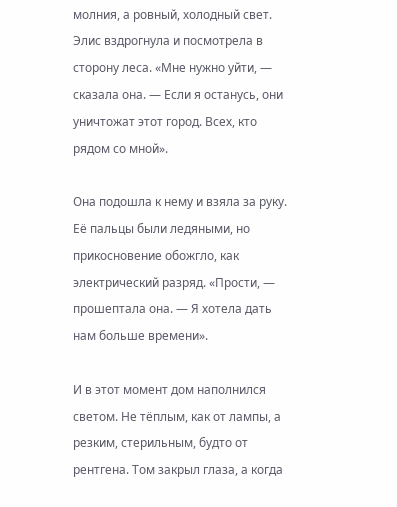молния, а ровный, холодный свет. Элис вздрогнула и посмотрела в сторону леса. «Мне нужно уйти, — сказала она. — Если я останусь, они уничтожат этот город. Всех, кто рядом со мной».

Она подошла к нему и взяла за руку. Её пальцы были ледяными, но прикосновение обожгло, как электрический разряд. «Прости, — прошептала она. — Я хотела дать нам больше времени».

И в этот момент дом наполнился светом. Не тёплым, как от лампы, а резким, стерильным, будто от рентгена. Том закрыл глаза, а когда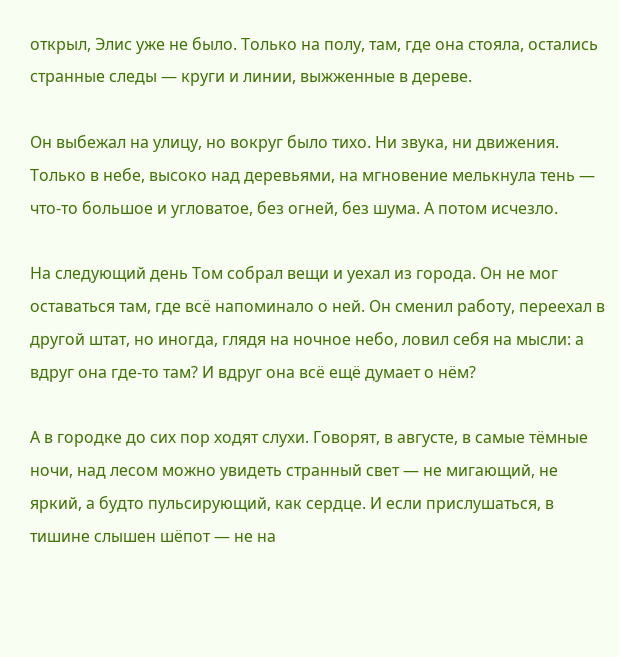открыл, Элис уже не было. Только на полу, там, где она стояла, остались странные следы — круги и линии, выжженные в дереве.

Он выбежал на улицу, но вокруг было тихо. Ни звука, ни движения. Только в небе, высоко над деревьями, на мгновение мелькнула тень — что‑то большое и угловатое, без огней, без шума. А потом исчезло.

На следующий день Том собрал вещи и уехал из города. Он не мог оставаться там, где всё напоминало о ней. Он сменил работу, переехал в другой штат, но иногда, глядя на ночное небо, ловил себя на мысли: а вдруг она где‑то там? И вдруг она всё ещё думает о нём?

А в городке до сих пор ходят слухи. Говорят, в августе, в самые тёмные ночи, над лесом можно увидеть странный свет — не мигающий, не яркий, а будто пульсирующий, как сердце. И если прислушаться, в тишине слышен шёпот — не на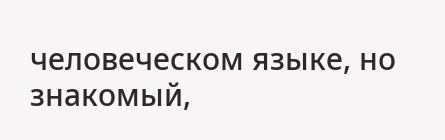человеческом языке, но знакомый,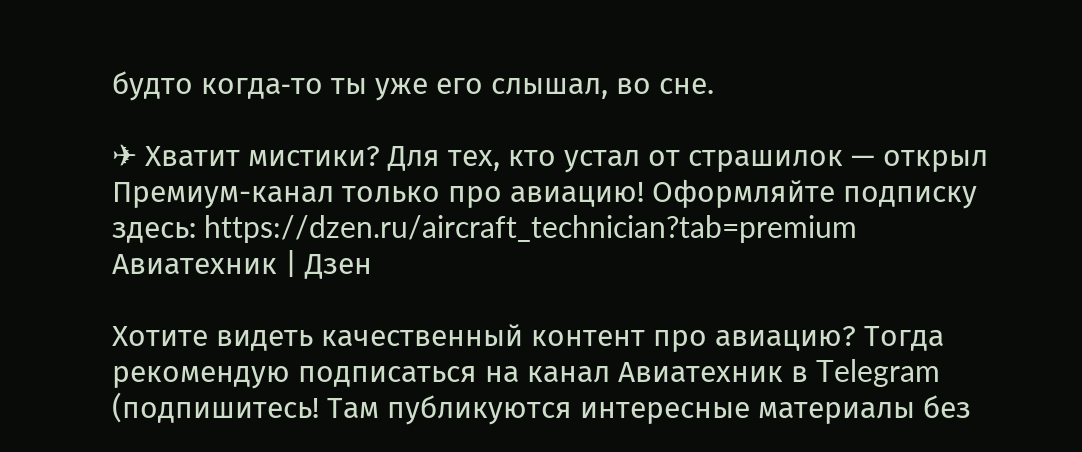будто когда‑то ты уже его слышал, во сне.

✈ Хватит мистики? Для тех, кто устал от страшилок — открыл Премиум-канал только про авиацию! Оформляйте подписку здесь: https://dzen.ru/aircraft_technician?tab=premium
Авиатехник | Дзен

Хотите видеть качественный контент про авиацию? Тогда рекомендую подписаться на канал Авиатехник в Telegram (подпишитесь! Там публикуются интересные материалы без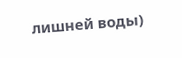лишней воды)